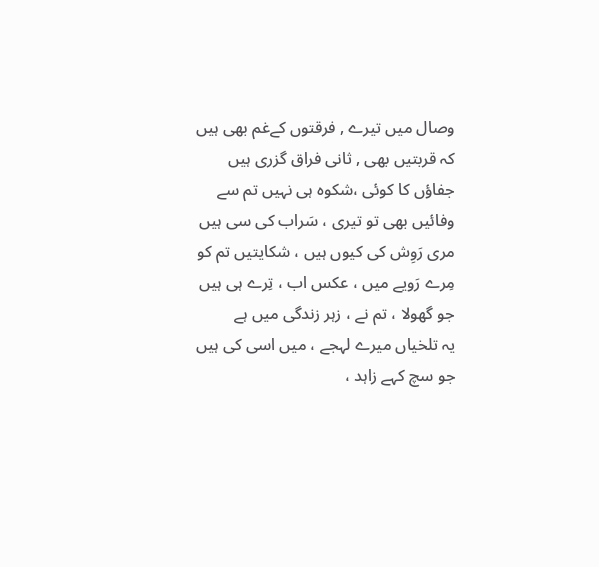وصال میں تیرے , فرقتوں کےغم بھی ہیں
کہ قربتیں بھی , ثانی فراق گزری ہیں
جفاؤں کا کوئی ،شکوہ ہی نہیں تم سے
وفائیں بھی تو تیری ، سَراب کی سی ہیں
مری رَوِش کی کیوں ہیں ، شکایتیں تم کو
مِرے رَویے میں ، عکس اب ، تِرے ہی ہیں
جو گھولا ، تم نے ، زہر زندگی میں ہے
یہ تلخیاں میرے لہجے ، میں اسی کی ہیں
جو سچ کہے زاہد ،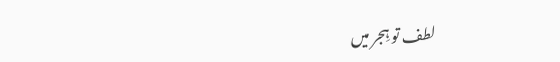لطف تو ہِجر میں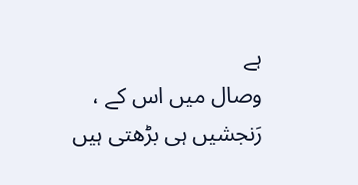ہے
وصال میں اس کے ، رَنجشیں ہی بڑھتی ہیں